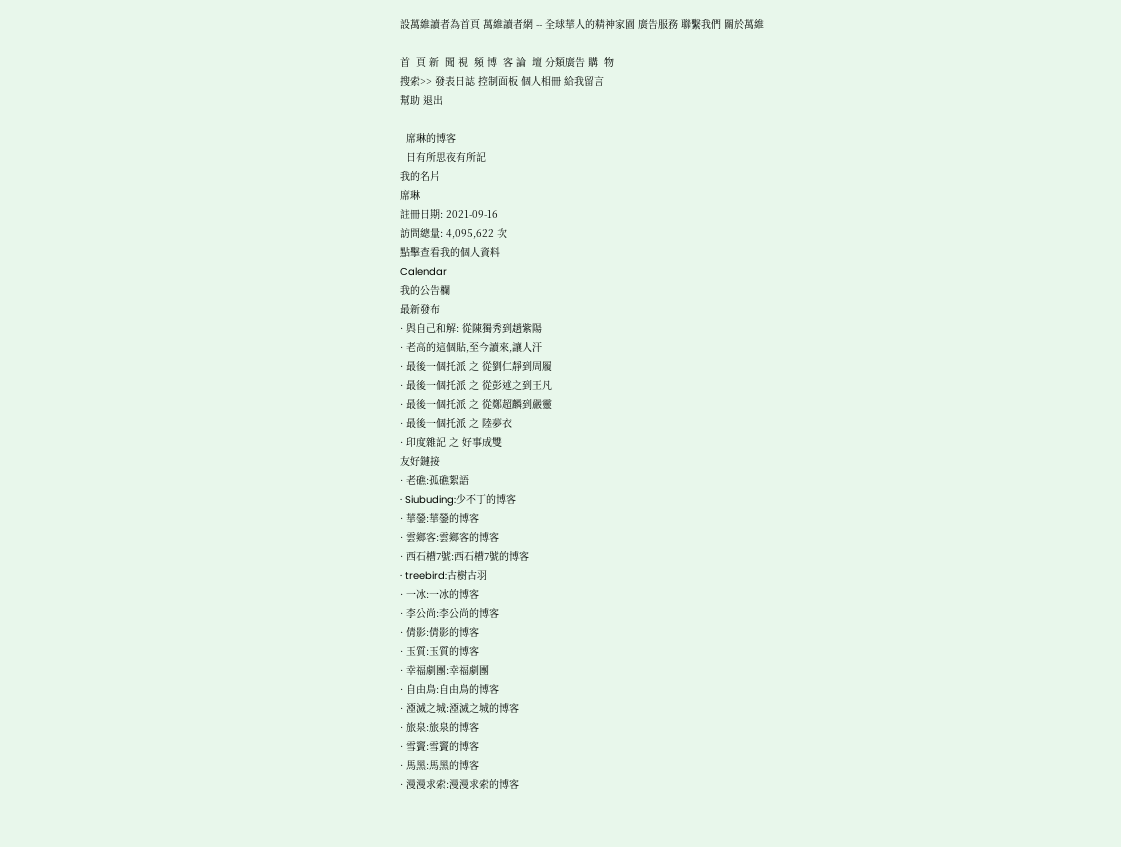設萬維讀者為首頁 萬維讀者網 -- 全球華人的精神家園 廣告服務 聯繫我們 關於萬維

首  頁 新  聞 視  頻 博  客 論  壇 分類廣告 購  物
搜索>> 發表日誌 控制面板 個人相冊 給我留言
幫助 退出

  席琳的博客
  日有所思夜有所記
我的名片
席琳
註冊日期: 2021-09-16
訪問總量: 4,095,622 次
點擊查看我的個人資料
Calendar
我的公告欄
最新發布
· 與自己和解: 從陳獨秀到趙紫陽
· 老高的這個貼,至今讀來,讓人汗
· 最後一個托派 之 從劉仁靜到周履
· 最後一個托派 之 從彭述之到王凡
· 最後一個托派 之 從鄭超麟到嚴靈
· 最後一個托派 之 陸夢衣
· 印度雜記 之 好事成雙
友好鏈接
· 老礁:孤礁絮語
· Siubuding:少不丁的博客
· 華鎣:華鎣的博客
· 雲鄉客:雲鄉客的博客
· 西石槽7號:西石槽7號的博客
· treebird:古樹古羽
· 一冰:一冰的博客
· 李公尚:李公尚的博客
· 倩影:倩影的博客
· 玉質:玉質的博客
· 幸福劇團:幸福劇團
· 自由鳥:自由鳥的博客
· 湮滅之城:湮滅之城的博客
· 旅泉:旅泉的博客
· 雪竇:雪竇的博客
· 馬黑:馬黑的博客
· 漫漫求索:漫漫求索的博客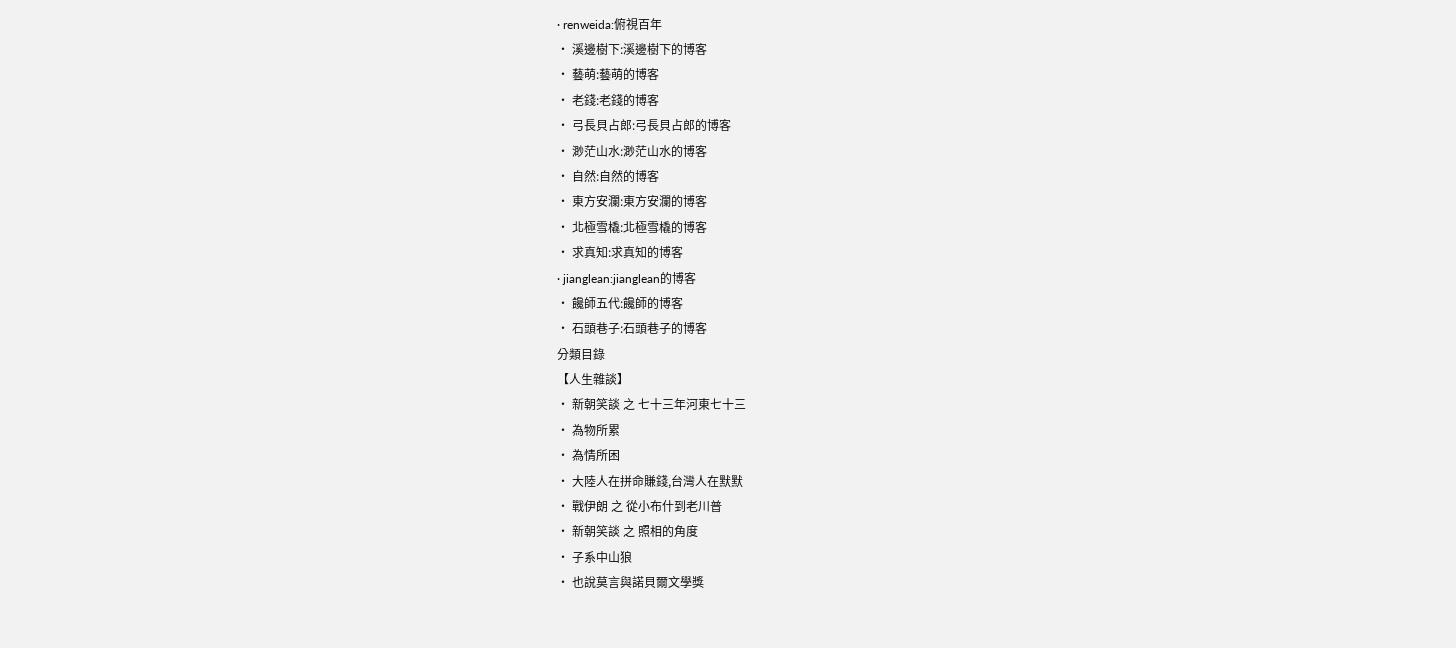· renweida:俯視百年
· 溪邊樹下:溪邊樹下的博客
· 藝萌:藝萌的博客
· 老錢:老錢的博客
· 弓長貝占郎:弓長貝占郎的博客
· 渺茫山水:渺茫山水的博客
· 自然:自然的博客
· 東方安瀾:東方安瀾的博客
· 北極雪橇:北極雪橇的博客
· 求真知:求真知的博客
· jianglean:jianglean的博客
· 饞師五代:饞師的博客
· 石頭巷子:石頭巷子的博客
分類目錄
【人生雜談】
· 新朝笑談 之 七十三年河東七十三
· 為物所累
· 為情所困
· 大陸人在拼命賺錢,台灣人在默默
· 戰伊朗 之 從小布什到老川普
· 新朝笑談 之 照相的角度
· 子系中山狼
· 也說莫言與諾貝爾文學獎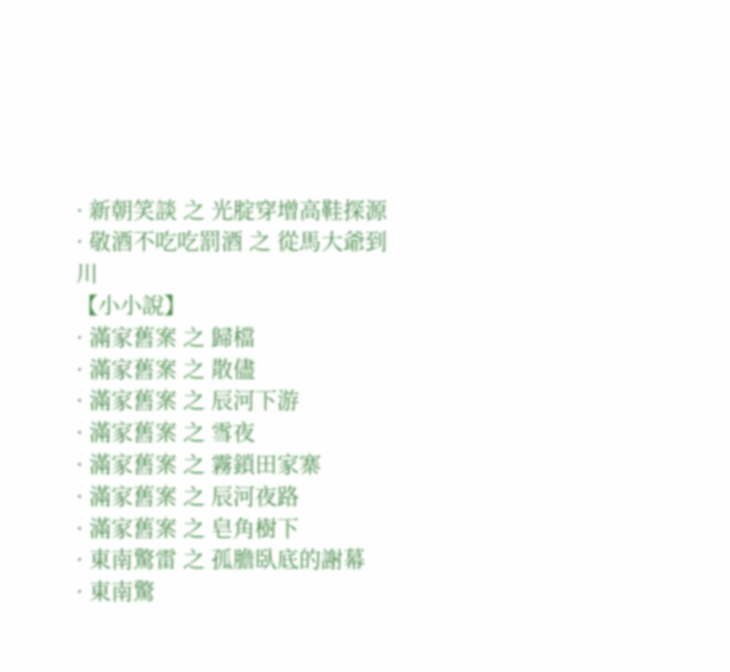· 新朝笑談 之 光腚穿增高鞋探源
· 敬酒不吃吃罰酒 之 從馬大爺到川
【小小說】
· 滿家舊案 之 歸檔
· 滿家舊案 之 散儘
· 滿家舊案 之 辰河下游
· 滿家舊案 之 雪夜
· 滿家舊案 之 霧鎖田家寨
· 滿家舊案 之 辰河夜路
· 滿家舊案 之 皂角樹下
· 東南驚雷 之 孤膽臥底的謝幕
· 東南驚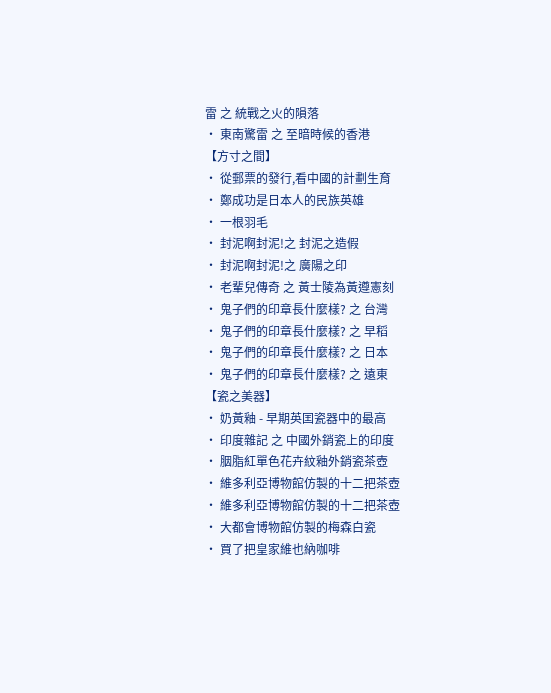雷 之 統戰之火的隕落
· 東南驚雷 之 至暗時候的香港
【方寸之間】
· 從郵票的發行,看中國的計劃生育
· 鄭成功是日本人的民族英雄
· 一根羽毛
· 封泥啊封泥!之 封泥之造假
· 封泥啊封泥!之 廣陽之印
· 老輩兒傳奇 之 黃士陵為黃遵憲刻
· 鬼子們的印章長什麼樣? 之 台灣
· 鬼子們的印章長什麼樣? 之 早稻
· 鬼子們的印章長什麼樣? 之 日本
· 鬼子們的印章長什麼樣? 之 遠東
【瓷之美器】
· 奶黃釉 - 早期英囯瓷器中的最高
· 印度雜記 之 中國外銷瓷上的印度
· 胭脂紅單色花卉紋釉外銷瓷茶壺
· 維多利亞博物館仿製的十二把茶壺
· 維多利亞博物館仿製的十二把茶壺
· 大都會博物館仿製的梅森白瓷
· 買了把皇家維也納咖啡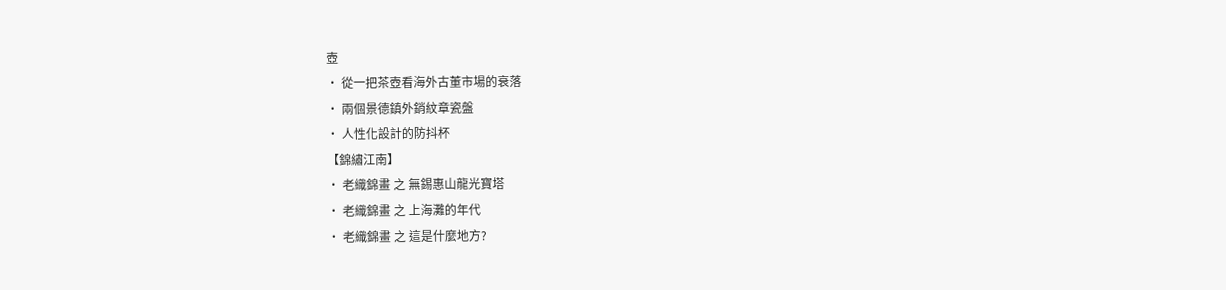壺
· 從一把茶壺看海外古董市場的衰落
· 兩個景德鎮外銷紋章瓷盤
· 人性化設計的防抖杯
【錦繡江南】
· 老織錦畫 之 無錫惠山龍光寶塔
· 老織錦畫 之 上海灘的年代
· 老織錦畫 之 這是什麼地方?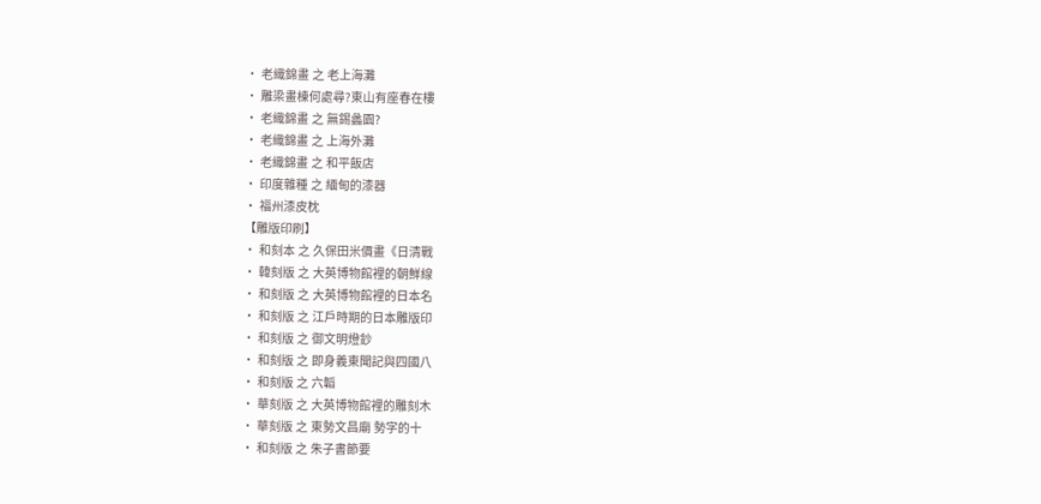· 老織錦畫 之 老上海灘
· 雕梁畫棟何處尋?東山有座春在樓
· 老織錦畫 之 無錫蠡園?
· 老織錦畫 之 上海外灘
· 老織錦畫 之 和平飯店
· 印度雜種 之 緬甸的漆器
· 福州漆皮枕
【雕版印刷】
· 和刻本 之 久保田米價畫《日清戰
· 韓刻版 之 大英博物館裡的朝鮮線
· 和刻版 之 大英博物館裡的日本名
· 和刻版 之 江戶時期的日本雕版印
· 和刻版 之 御文明燈鈔
· 和刻版 之 即身義東聞記與四國八
· 和刻版 之 六韜
· 華刻版 之 大英博物館裡的雕刻木
· 華刻版 之 東勢文昌廟 勢字的十
· 和刻版 之 朱子書節要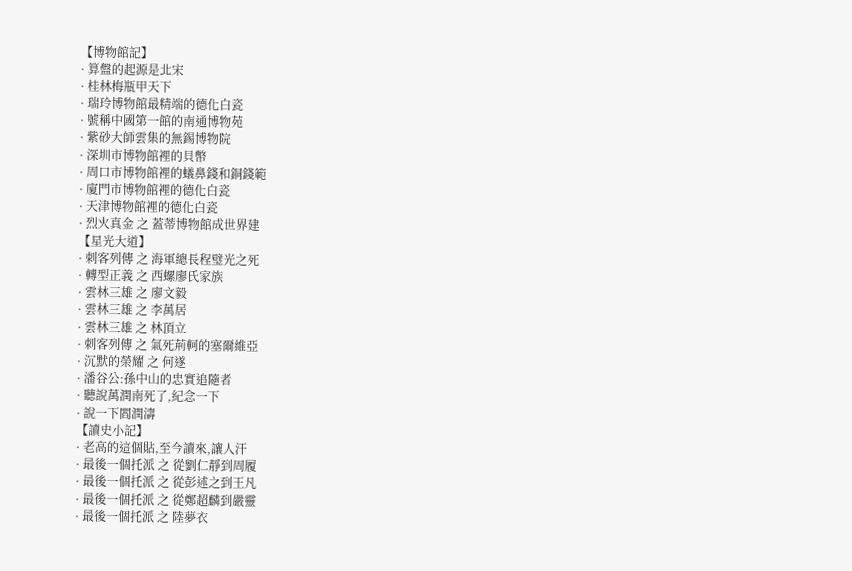【博物館記】
· 算盤的起源是北宋
· 桂林梅瓶甲天下
· 瑞玲博物館最精端的德化白瓷
· 號稱中國第一館的南通博物苑
· 紫砂大師雲集的無錫博物院
· 深圳市博物館裡的貝幣
· 周口市博物館裡的蟻鼻錢和銅錢範
· 廈門市博物館裡的德化白瓷
· 天津博物館裡的德化白瓷
· 烈火真金 之 蓋蒂博物館成世界建
【星光大道】
· 刺客列傳 之 海軍總長程璧光之死
· 轉型正義 之 西螺廖氏家族
· 雲林三雄 之 廖文毅
· 雲林三雄 之 李萬居
· 雲林三雄 之 林頂立
· 刺客列傳 之 氣死荊軻的塞爾維亞
· 沉默的榮耀 之 何遂
· 潘谷公:孫中山的忠實追隨者
· 聽說萬潤南死了,紀念一下
· 說一下閻潤濤
【讀史小記】
· 老高的這個貼,至今讀來,讓人汗
· 最後一個托派 之 從劉仁靜到周履
· 最後一個托派 之 從彭述之到王凡
· 最後一個托派 之 從鄭超麟到嚴靈
· 最後一個托派 之 陸夢衣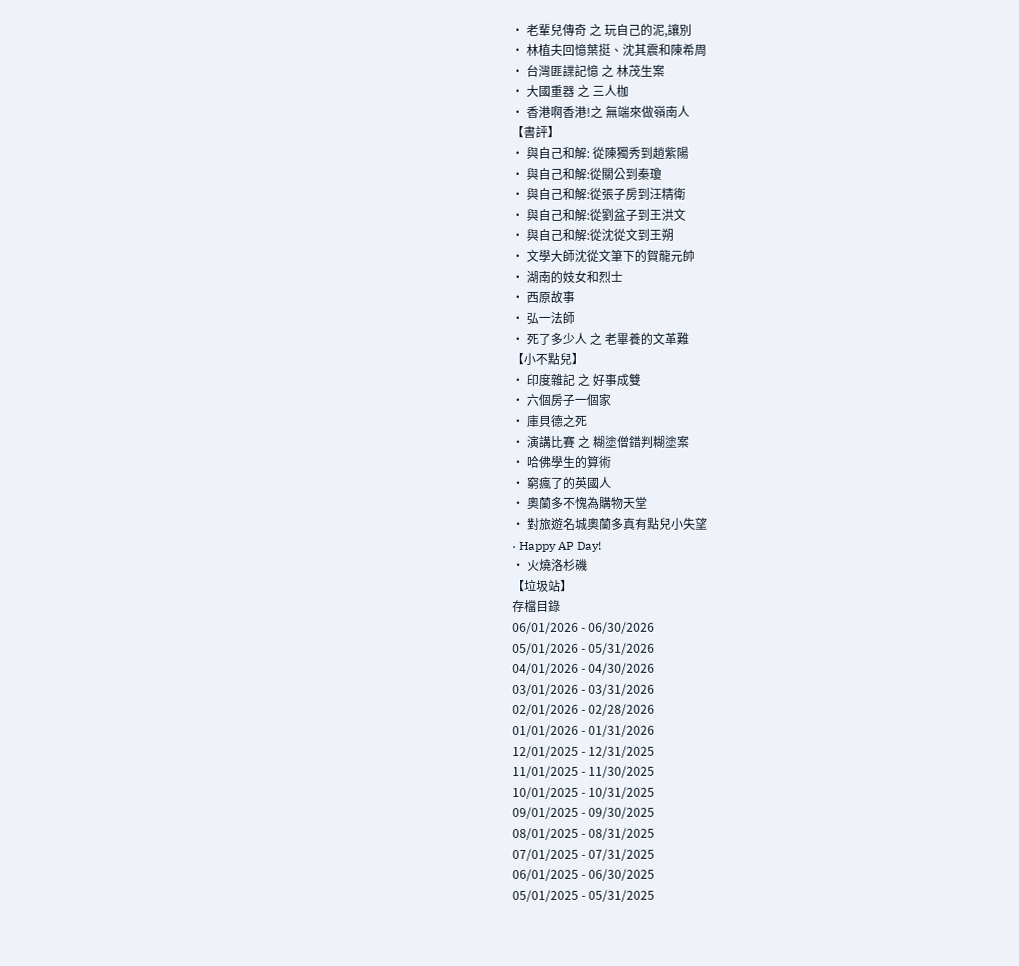· 老輩兒傳奇 之 玩自己的泥,讓別
· 林植夫回憶葉挺、沈其震和陳希周
· 台灣匪諜記憶 之 林茂生案
· 大國重器 之 三人枷
· 香港啊香港!之 無端來做嶺南人
【書評】
· 與自己和解: 從陳獨秀到趙紫陽
· 與自己和解:從關公到秦瓊
· 與自己和解:從張子房到汪精衛
· 與自己和解:從劉盆子到王洪文
· 與自己和解:從沈從文到王朔
· 文學大師沈從文筆下的賀龍元帥
· 湖南的妓女和烈士
· 西原故事
· 弘一法師
· 死了多少人 之 老畢養的文革難
【小不點兒】
· 印度雜記 之 好事成雙
· 六個房子一個家
· 庫貝德之死
· 演講比賽 之 糊塗僧錯判糊塗案
· 哈佛學生的算術
· 窮瘋了的英國人
· 奧蘭多不愧為購物天堂
· 對旅遊名城奧蘭多真有點兒小失望
· Happy AP Day!
· 火燒洛杉磯
【垃圾站】
存檔目錄
06/01/2026 - 06/30/2026
05/01/2026 - 05/31/2026
04/01/2026 - 04/30/2026
03/01/2026 - 03/31/2026
02/01/2026 - 02/28/2026
01/01/2026 - 01/31/2026
12/01/2025 - 12/31/2025
11/01/2025 - 11/30/2025
10/01/2025 - 10/31/2025
09/01/2025 - 09/30/2025
08/01/2025 - 08/31/2025
07/01/2025 - 07/31/2025
06/01/2025 - 06/30/2025
05/01/2025 - 05/31/2025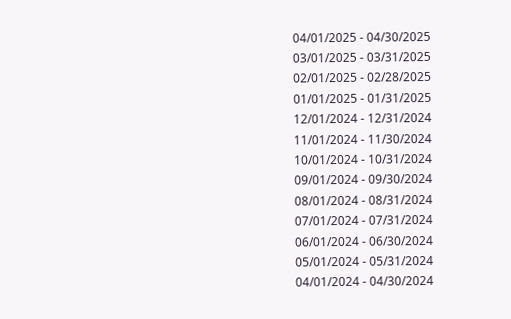04/01/2025 - 04/30/2025
03/01/2025 - 03/31/2025
02/01/2025 - 02/28/2025
01/01/2025 - 01/31/2025
12/01/2024 - 12/31/2024
11/01/2024 - 11/30/2024
10/01/2024 - 10/31/2024
09/01/2024 - 09/30/2024
08/01/2024 - 08/31/2024
07/01/2024 - 07/31/2024
06/01/2024 - 06/30/2024
05/01/2024 - 05/31/2024
04/01/2024 - 04/30/2024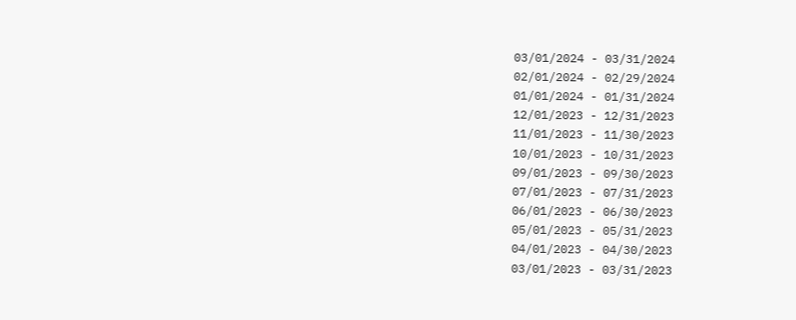03/01/2024 - 03/31/2024
02/01/2024 - 02/29/2024
01/01/2024 - 01/31/2024
12/01/2023 - 12/31/2023
11/01/2023 - 11/30/2023
10/01/2023 - 10/31/2023
09/01/2023 - 09/30/2023
07/01/2023 - 07/31/2023
06/01/2023 - 06/30/2023
05/01/2023 - 05/31/2023
04/01/2023 - 04/30/2023
03/01/2023 - 03/31/2023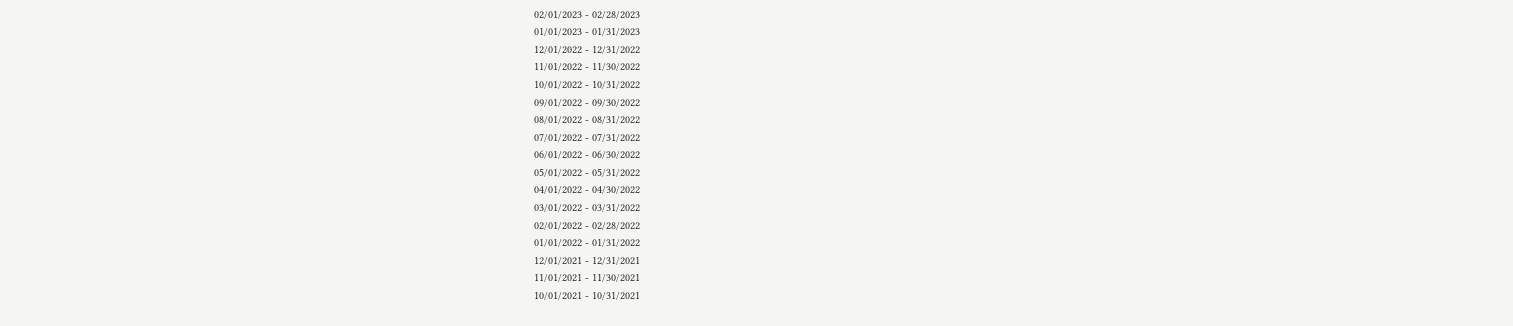02/01/2023 - 02/28/2023
01/01/2023 - 01/31/2023
12/01/2022 - 12/31/2022
11/01/2022 - 11/30/2022
10/01/2022 - 10/31/2022
09/01/2022 - 09/30/2022
08/01/2022 - 08/31/2022
07/01/2022 - 07/31/2022
06/01/2022 - 06/30/2022
05/01/2022 - 05/31/2022
04/01/2022 - 04/30/2022
03/01/2022 - 03/31/2022
02/01/2022 - 02/28/2022
01/01/2022 - 01/31/2022
12/01/2021 - 12/31/2021
11/01/2021 - 11/30/2021
10/01/2021 - 10/31/2021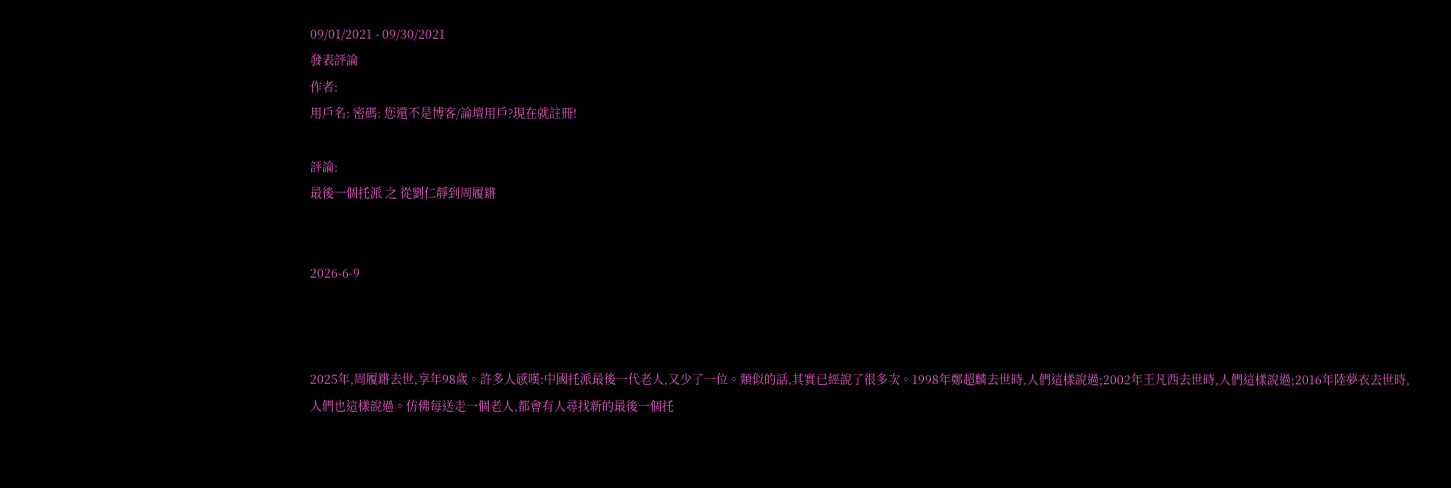09/01/2021 - 09/30/2021
發表評論
作者:
用戶名: 密碼: 您還不是博客/論壇用戶?現在就註冊!

評論:
最後一個托派 之 從劉仁靜到周履鏘


2026-6-9



2025年,周履鏘去世,享年98歲。許多人感嘆:中國托派最後一代老人,又少了一位。類似的話,其實已經說了很多次。1998年鄭超麟去世時,人們這樣說過;2002年王凡西去世時,人們這樣說過;2016年陸夢衣去世時,人們也這樣說過。仿佛每送走一個老人,都會有人尋找新的最後一個托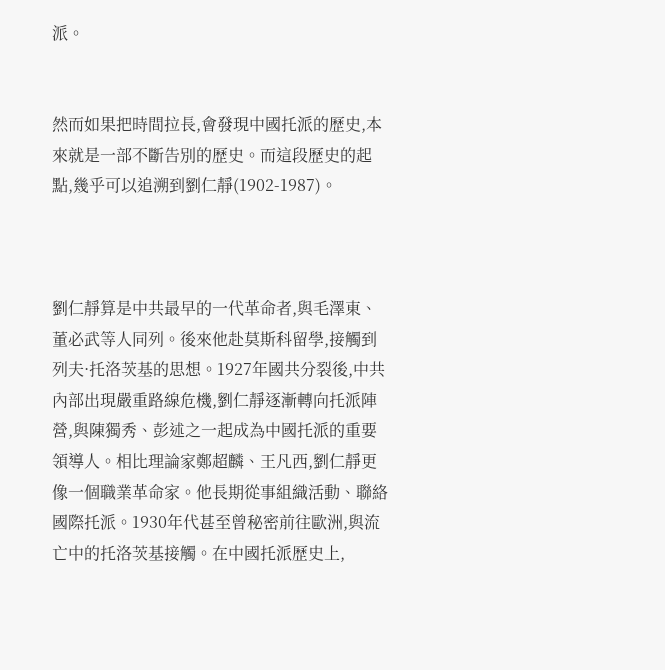派。


然而如果把時間拉長,會發現中國托派的歷史,本來就是一部不斷告別的歷史。而這段歷史的起點,幾乎可以追溯到劉仁靜(1902-1987)。



劉仁靜算是中共最早的一代革命者,與毛澤東、董必武等人同列。後來他赴莫斯科留學,接觸到列夫·托洛茨基的思想。1927年國共分裂後,中共內部出現嚴重路線危機,劉仁靜逐漸轉向托派陣營,與陳獨秀、彭述之一起成為中國托派的重要領導人。相比理論家鄭超麟、王凡西,劉仁靜更像一個職業革命家。他長期從事組織活動、聯絡國際托派。1930年代甚至曾秘密前往歐洲,與流亡中的托洛茨基接觸。在中國托派歷史上,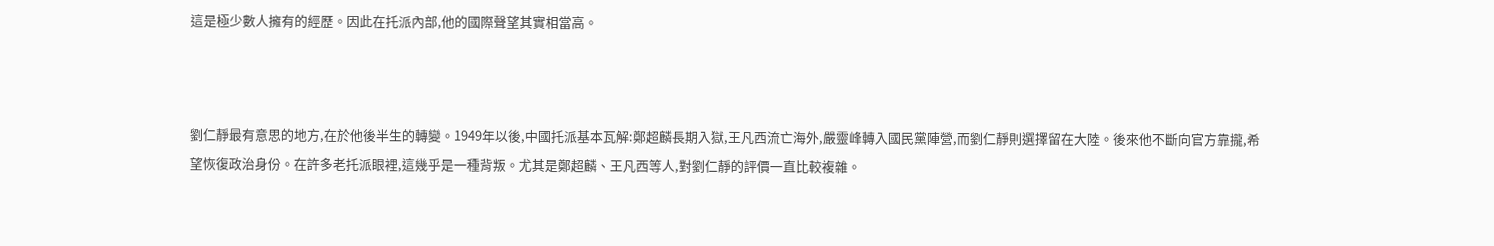這是極少數人擁有的經歷。因此在托派內部,他的國際聲望其實相當高。



劉仁靜最有意思的地方,在於他後半生的轉變。1949年以後,中國托派基本瓦解:鄭超麟長期入獄,王凡西流亡海外,嚴靈峰轉入國民黨陣營,而劉仁靜則選擇留在大陸。後來他不斷向官方靠攏,希望恢復政治身份。在許多老托派眼裡,這幾乎是一種背叛。尤其是鄭超麟、王凡西等人,對劉仁靜的評價一直比較複雜。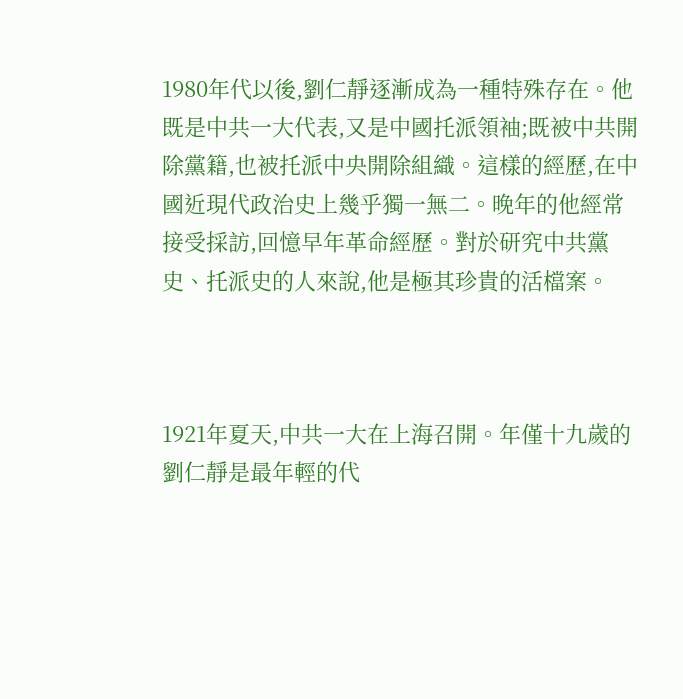1980年代以後,劉仁靜逐漸成為一種特殊存在。他既是中共一大代表,又是中國托派領袖;既被中共開除黨籍,也被托派中央開除組織。這樣的經歷,在中國近現代政治史上幾乎獨一無二。晚年的他經常接受採訪,回憶早年革命經歷。對於研究中共黨史、托派史的人來說,他是極其珍貴的活檔案。



1921年夏天,中共一大在上海召開。年僅十九歲的劉仁靜是最年輕的代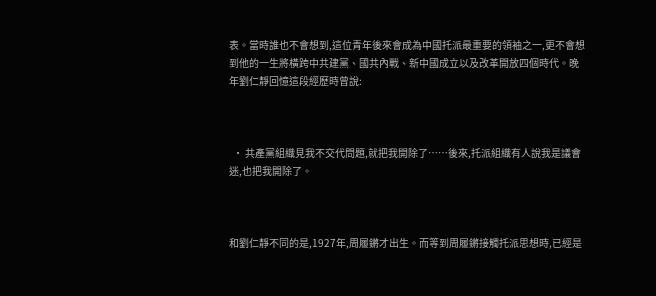表。當時誰也不會想到,這位青年後來會成為中國托派最重要的領袖之一,更不會想到他的一生將橫跨中共建黨、國共內戰、新中國成立以及改革開放四個時代。晚年劉仁靜回憶這段經歷時曾說:



  • 共產黨組織見我不交代問題,就把我開除了……後來,托派組織有人說我是議會迷,也把我開除了。



和劉仁靜不同的是,1927年,周履鏘才出生。而等到周履鏘接觸托派思想時,已經是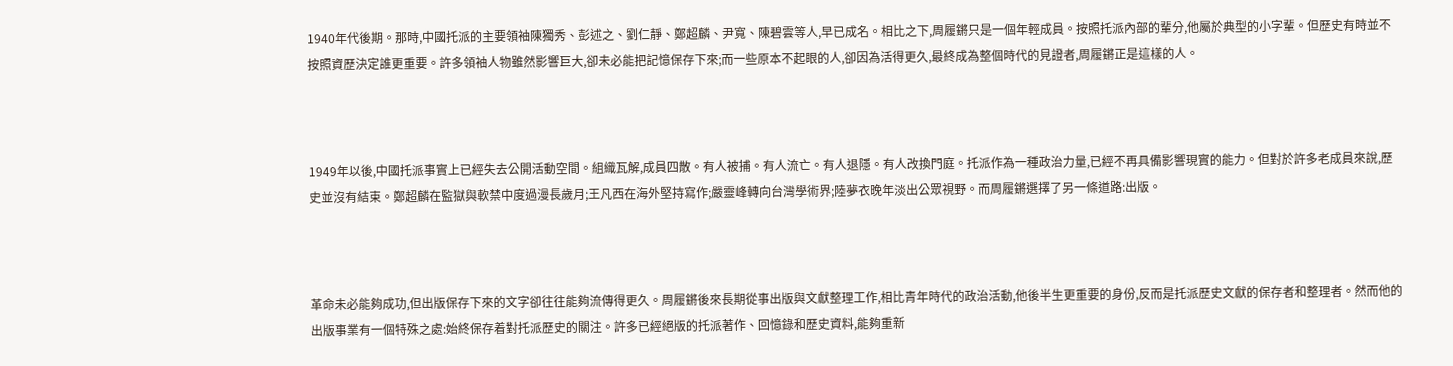1940年代後期。那時,中國托派的主要領袖陳獨秀、彭述之、劉仁靜、鄭超麟、尹寬、陳碧雲等人,早已成名。相比之下,周履鏘只是一個年輕成員。按照托派內部的輩分,他屬於典型的小字輩。但歷史有時並不按照資歷決定誰更重要。許多領袖人物雖然影響巨大,卻未必能把記憶保存下來;而一些原本不起眼的人,卻因為活得更久,最終成為整個時代的見證者,周履鏘正是這樣的人。



1949年以後,中國托派事實上已經失去公開活動空間。組織瓦解,成員四散。有人被捕。有人流亡。有人退隱。有人改換門庭。托派作為一種政治力量,已經不再具備影響現實的能力。但對於許多老成員來說,歷史並沒有結束。鄭超麟在監獄與軟禁中度過漫長歲月;王凡西在海外堅持寫作;嚴靈峰轉向台灣學術界;陸夢衣晚年淡出公眾視野。而周履鏘選擇了另一條道路:出版。



革命未必能夠成功,但出版保存下來的文字卻往往能夠流傳得更久。周履鏘後來長期從事出版與文獻整理工作,相比青年時代的政治活動,他後半生更重要的身份,反而是托派歷史文獻的保存者和整理者。然而他的出版事業有一個特殊之處:始終保存着對托派歷史的關注。許多已經絕版的托派著作、回憶錄和歷史資料,能夠重新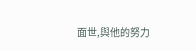面世,與他的努力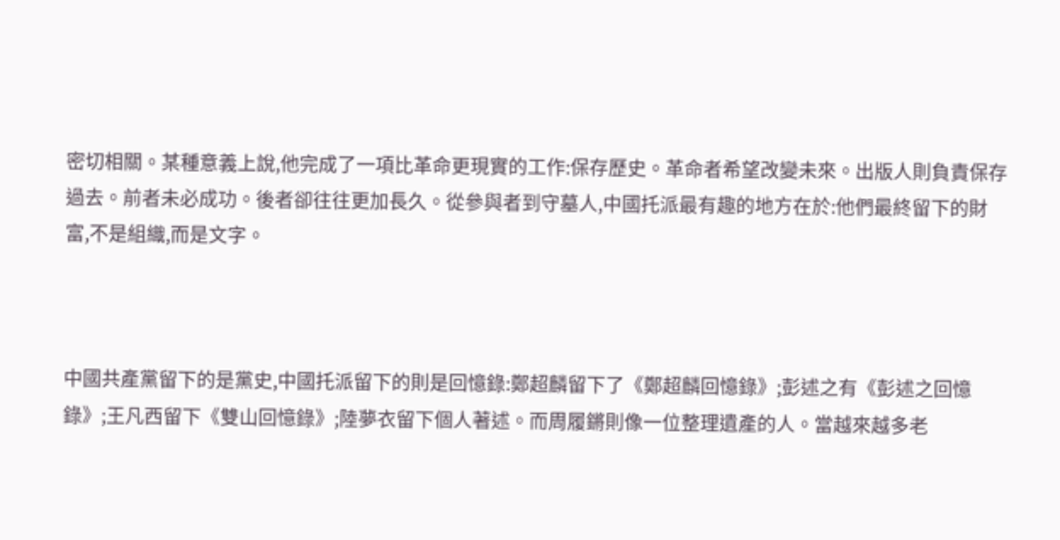密切相關。某種意義上說,他完成了一項比革命更現實的工作:保存歷史。革命者希望改變未來。出版人則負責保存過去。前者未必成功。後者卻往往更加長久。從參與者到守墓人,中國托派最有趣的地方在於:他們最終留下的財富,不是組織,而是文字。



中國共產黨留下的是黨史,中國托派留下的則是回憶錄:鄭超麟留下了《鄭超麟回憶錄》;彭述之有《彭述之回憶錄》;王凡西留下《雙山回憶錄》;陸夢衣留下個人著述。而周履鏘則像一位整理遺產的人。當越來越多老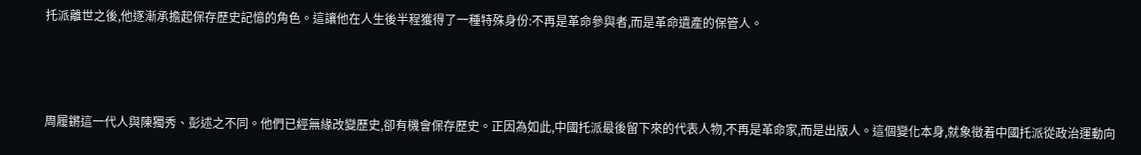托派離世之後,他逐漸承擔起保存歷史記憶的角色。這讓他在人生後半程獲得了一種特殊身份:不再是革命參與者,而是革命遺產的保管人。



周履鏘這一代人與陳獨秀、彭述之不同。他們已經無緣改變歷史,卻有機會保存歷史。正因為如此,中國托派最後留下來的代表人物,不再是革命家,而是出版人。這個變化本身,就象徵着中國托派從政治運動向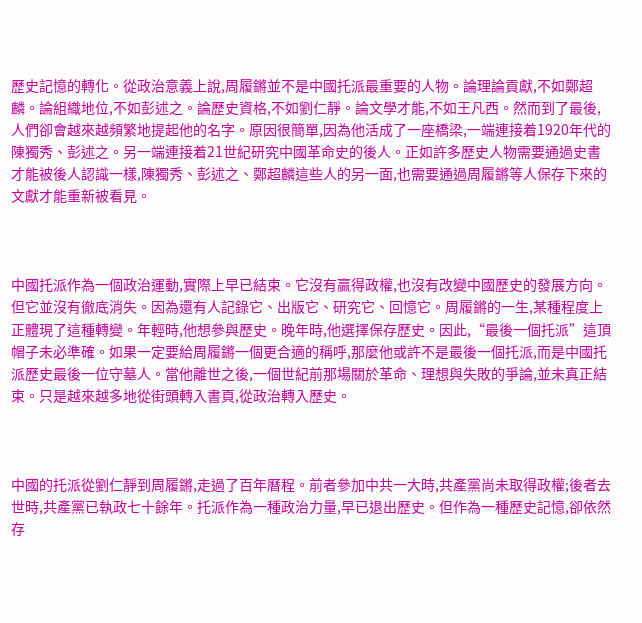歷史記憶的轉化。從政治意義上說,周履鏘並不是中國托派最重要的人物。論理論貢獻,不如鄭超麟。論組織地位,不如彭述之。論歷史資格,不如劉仁靜。論文學才能,不如王凡西。然而到了最後,人們卻會越來越頻繁地提起他的名字。原因很簡單,因為他活成了一座橋梁,一端連接着1920年代的陳獨秀、彭述之。另一端連接着21世紀研究中國革命史的後人。正如許多歷史人物需要通過史書才能被後人認識一樣,陳獨秀、彭述之、鄭超麟這些人的另一面,也需要通過周履鏘等人保存下來的文獻才能重新被看見。



中國托派作為一個政治運動,實際上早已結束。它沒有贏得政權,也沒有改變中國歷史的發展方向。但它並沒有徹底消失。因為還有人記錄它、出版它、研究它、回憶它。周履鏘的一生,某種程度上正體現了這種轉變。年輕時,他想參與歷史。晚年時,他選擇保存歷史。因此,“最後一個托派”這頂帽子未必準確。如果一定要給周履鏘一個更合適的稱呼,那麼他或許不是最後一個托派,而是中國托派歷史最後一位守墓人。當他離世之後,一個世紀前那場關於革命、理想與失敗的爭論,並未真正結束。只是越來越多地從街頭轉入書頁,從政治轉入歷史。



中國的托派從劉仁靜到周履鏘,走過了百年曆程。前者參加中共一大時,共產黨尚未取得政權;後者去世時,共產黨已執政七十餘年。托派作為一種政治力量,早已退出歷史。但作為一種歷史記憶,卻依然存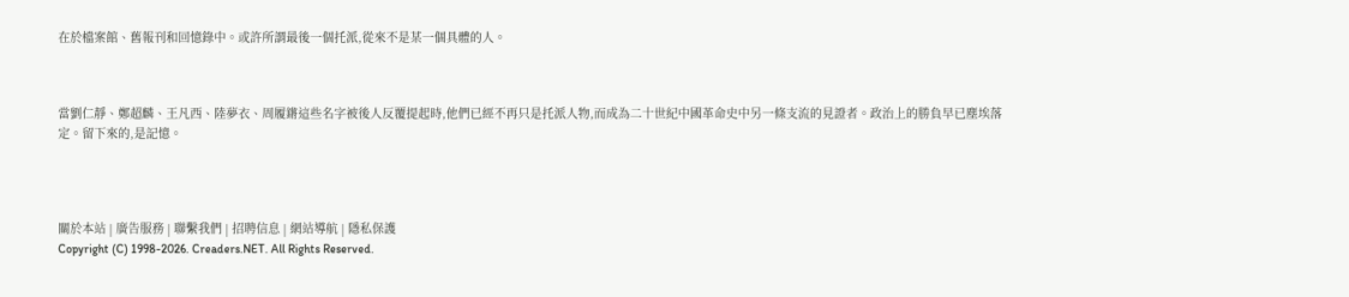在於檔案館、舊報刊和回憶錄中。或許所謂最後一個托派,從來不是某一個具體的人。



當劉仁靜、鄭超麟、王凡西、陸夢衣、周履鏘這些名字被後人反覆提起時,他們已經不再只是托派人物,而成為二十世紀中國革命史中另一條支流的見證者。政治上的勝負早已塵埃落定。留下來的,是記憶。




關於本站 | 廣告服務 | 聯繫我們 | 招聘信息 | 網站導航 | 隱私保護
Copyright (C) 1998-2026. Creaders.NET. All Rights Reserved.